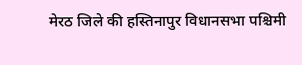मेरठ जिले की हस्तिनापुर विधानसभा पश्चिमी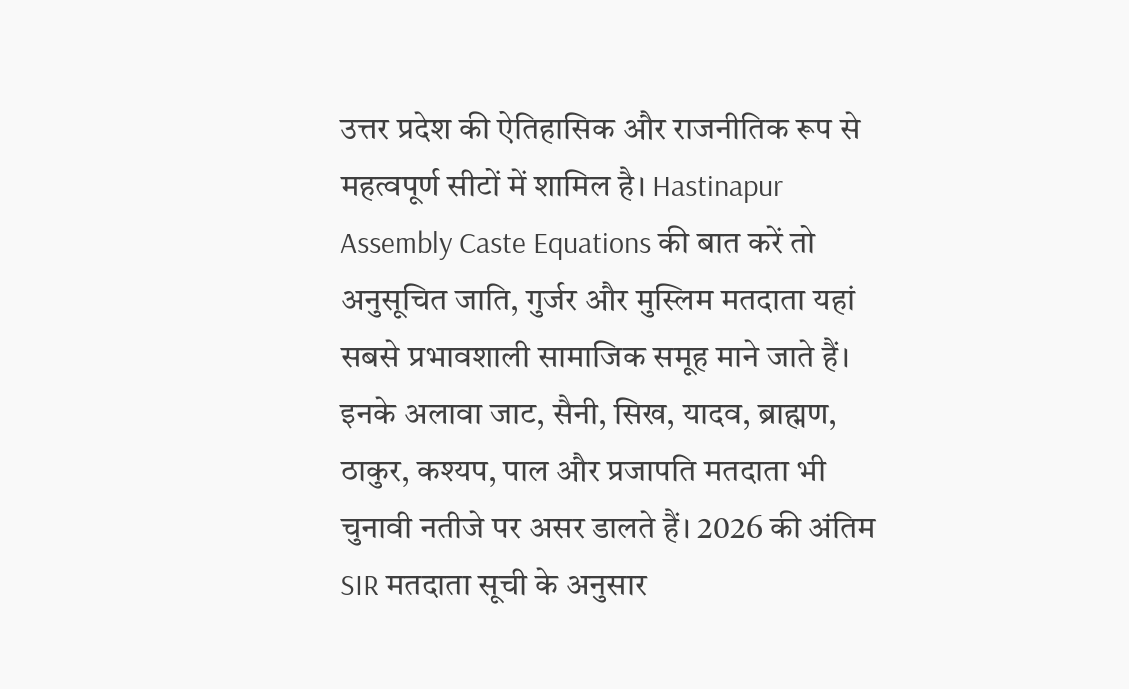उत्तर प्रदेश की ऐतिहासिक और राजनीतिक रूप से महत्वपूर्ण सीटों में शामिल है। Hastinapur Assembly Caste Equations की बात करें तो अनुसूचित जाति, गुर्जर और मुस्लिम मतदाता यहां सबसे प्रभावशाली सामाजिक समूह माने जाते हैं। इनके अलावा जाट, सैनी, सिख, यादव, ब्राह्मण, ठाकुर, कश्यप, पाल और प्रजापति मतदाता भी चुनावी नतीजे पर असर डालते हैं। 2026 की अंतिम SIR मतदाता सूची के अनुसार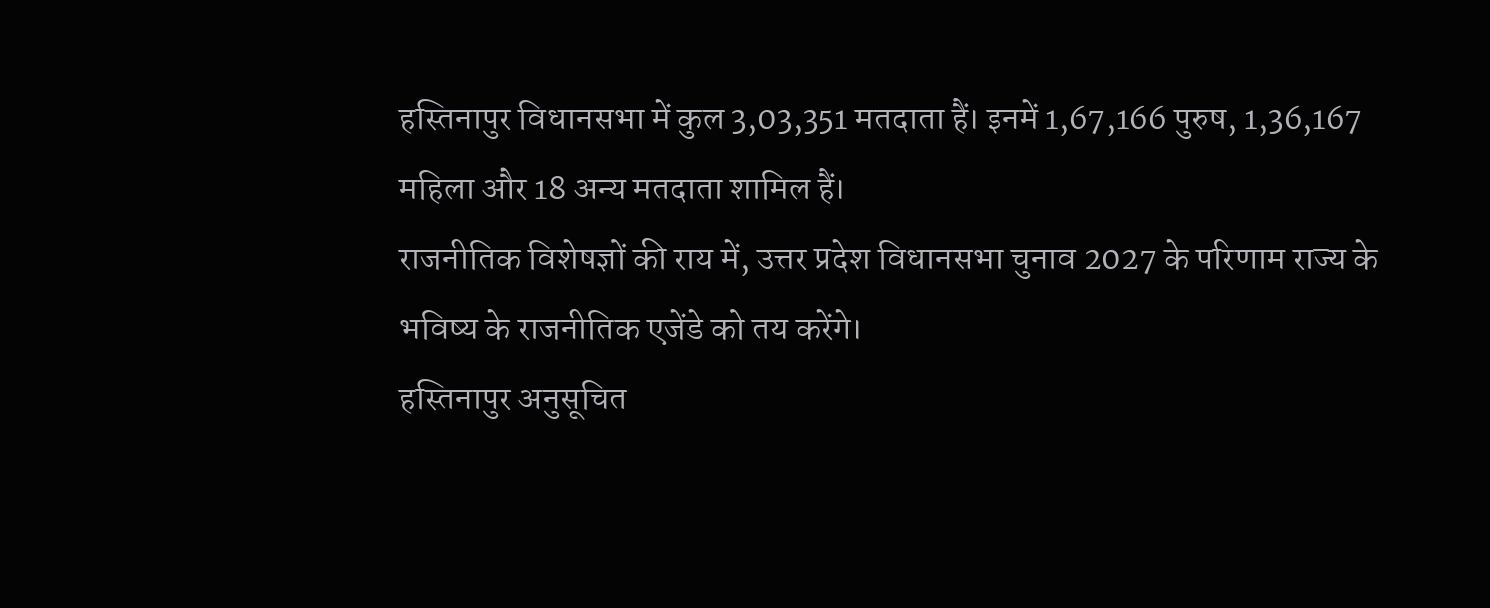हस्तिनापुर विधानसभा में कुल 3,03,351 मतदाता हैं। इनमें 1,67,166 पुरुष, 1,36,167 महिला और 18 अन्य मतदाता शामिल हैं।
राजनीतिक विशेषज्ञों की राय में, उत्तर प्रदेश विधानसभा चुनाव 2027 के परिणाम राज्य के भविष्य के राजनीतिक एजेंडे को तय करेंगे।
हस्तिनापुर अनुसूचित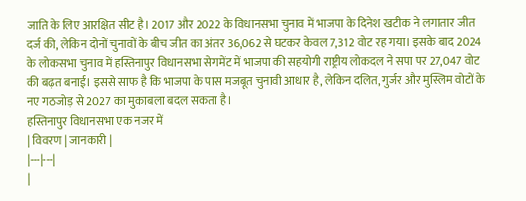जाति के लिए आरक्षित सीट है। 2017 और 2022 के विधानसभा चुनाव में भाजपा के दिनेश खटीक ने लगातार जीत दर्ज की, लेकिन दोनों चुनावों के बीच जीत का अंतर 36,062 से घटकर केवल 7,312 वोट रह गया। इसके बाद 2024 के लोकसभा चुनाव में हस्तिनापुर विधानसभा सेगमेंट में भाजपा की सहयोगी राष्ट्रीय लोकदल ने सपा पर 27,047 वोट की बढ़त बनाई। इससे साफ है कि भाजपा के पास मजबूत चुनावी आधार है, लेकिन दलित, गुर्जर और मुस्लिम वोटों के नए गठजोड़ से 2027 का मुकाबला बदल सकता है।
हस्तिनापुर विधानसभा एक नजर में
| विवरण | जानकारी |
|---|---|
|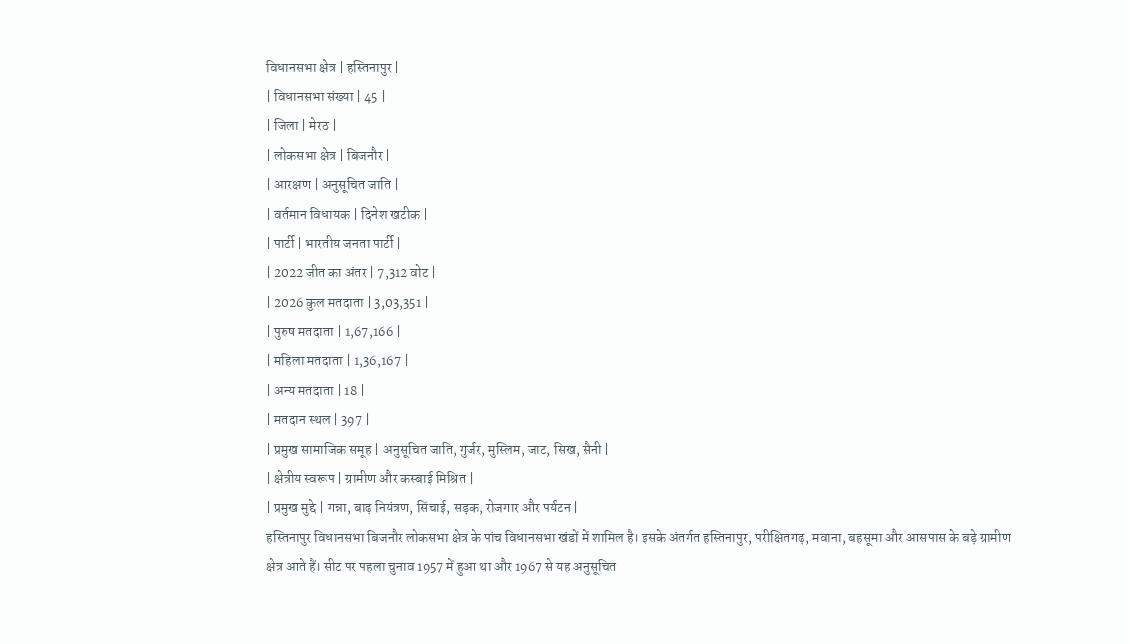विधानसभा क्षेत्र | हस्तिनापुर |
| विधानसभा संख्या | 45 |
| जिला | मेरठ |
| लोकसभा क्षेत्र | बिजनौर |
| आरक्षण | अनुसूचित जाति |
| वर्तमान विधायक | दिनेश खटीक |
| पार्टी | भारतीय जनता पार्टी |
| 2022 जीत का अंतर | 7,312 वोट |
| 2026 कुल मतदाता | 3,03,351 |
| पुरुष मतदाता | 1,67,166 |
| महिला मतदाता | 1,36,167 |
| अन्य मतदाता | 18 |
| मतदान स्थल | 397 |
| प्रमुख सामाजिक समूह | अनुसूचित जाति, गुर्जर, मुस्लिम, जाट, सिख, सैनी |
| क्षेत्रीय स्वरूप | ग्रामीण और कस्बाई मिश्रित |
| प्रमुख मुद्दे | गन्ना, बाढ़ नियंत्रण, सिंचाई, सड़क, रोजगार और पर्यटन |
हस्तिनापुर विधानसभा बिजनौर लोकसभा क्षेत्र के पांच विधानसभा खंडों में शामिल है। इसके अंतर्गत हस्तिनापुर, परीक्षितगढ़, मवाना, बहसूमा और आसपास के बड़े ग्रामीण क्षेत्र आते हैं। सीट पर पहला चुनाव 1957 में हुआ था और 1967 से यह अनुसूचित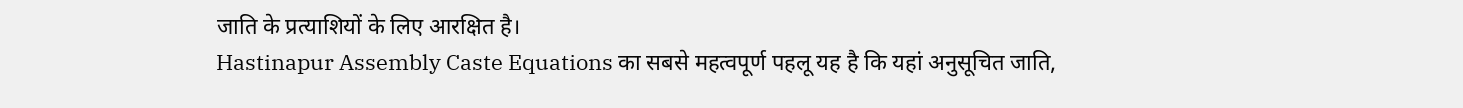जाति के प्रत्याशियों के लिए आरक्षित है।
Hastinapur Assembly Caste Equations का सबसे महत्वपूर्ण पहलू यह है कि यहां अनुसूचित जाति,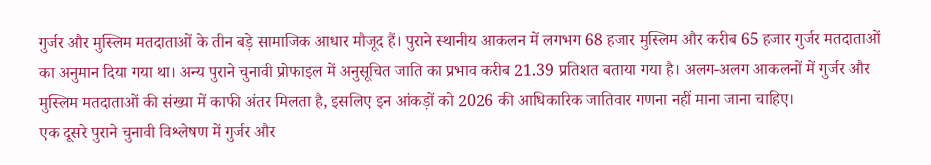गुर्जर और मुस्लिम मतदाताओं के तीन बड़े सामाजिक आधार मौजूद हैं। पुराने स्थानीय आकलन में लगभग 68 हजार मुस्लिम और करीब 65 हजार गुर्जर मतदाताओं का अनुमान दिया गया था। अन्य पुराने चुनावी प्रोफाइल में अनुसूचित जाति का प्रभाव करीब 21.39 प्रतिशत बताया गया है। अलग-अलग आकलनों में गुर्जर और मुस्लिम मतदाताओं की संख्या में काफी अंतर मिलता है, इसलिए इन आंकड़ों को 2026 की आधिकारिक जातिवार गणना नहीं माना जाना चाहिए।
एक दूसरे पुराने चुनावी विश्लेषण में गुर्जर और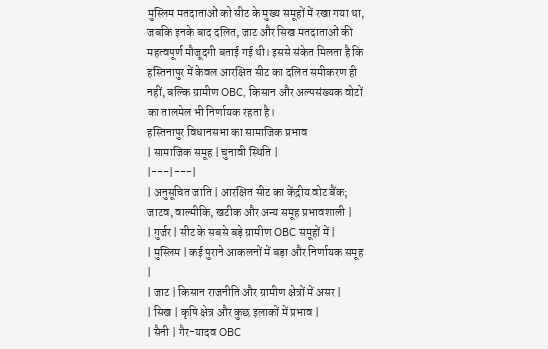मुस्लिम मतदाताओं को सीट के मुख्य समूहों में रखा गया था, जबकि इनके बाद दलित, जाट और सिख मतदाताओं की महत्वपूर्ण मौजूदगी बताई गई थी। इससे संकेत मिलता है कि हस्तिनापुर में केवल आरक्षित सीट का दलित समीकरण ही नहीं, बल्कि ग्रामीण OBC, किसान और अल्पसंख्यक वोटों का तालमेल भी निर्णायक रहता है।
हस्तिनापुर विधानसभा का सामाजिक प्रभाव
| सामाजिक समूह | चुनावी स्थिति |
|---|---|
| अनुसूचित जाति | आरक्षित सीट का केंद्रीय वोट बैंक; जाटव, वाल्मीकि, खटीक और अन्य समूह प्रभावशाली |
| गुर्जर | सीट के सबसे बड़े ग्रामीण OBC समूहों में |
| मुस्लिम | कई पुराने आकलनों में बड़ा और निर्णायक समूह |
| जाट | किसान राजनीति और ग्रामीण क्षेत्रों में असर |
| सिख | कृषि क्षेत्र और कुछ इलाकों में प्रभाव |
| सैनी | गैर-यादव OBC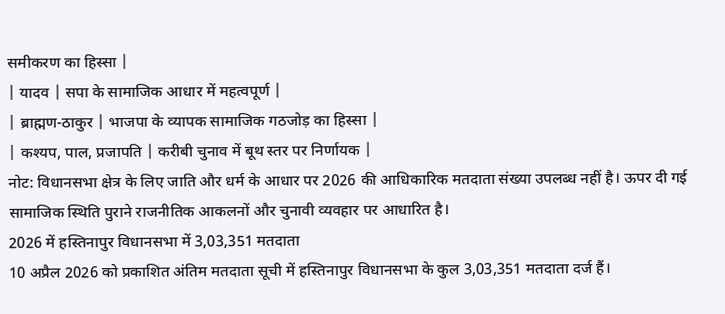समीकरण का हिस्सा |
| यादव | सपा के सामाजिक आधार में महत्वपूर्ण |
| ब्राह्मण-ठाकुर | भाजपा के व्यापक सामाजिक गठजोड़ का हिस्सा |
| कश्यप, पाल, प्रजापति | करीबी चुनाव में बूथ स्तर पर निर्णायक |
नोट: विधानसभा क्षेत्र के लिए जाति और धर्म के आधार पर 2026 की आधिकारिक मतदाता संख्या उपलब्ध नहीं है। ऊपर दी गई सामाजिक स्थिति पुराने राजनीतिक आकलनों और चुनावी व्यवहार पर आधारित है।
2026 में हस्तिनापुर विधानसभा में 3,03,351 मतदाता
10 अप्रैल 2026 को प्रकाशित अंतिम मतदाता सूची में हस्तिनापुर विधानसभा के कुल 3,03,351 मतदाता दर्ज हैं।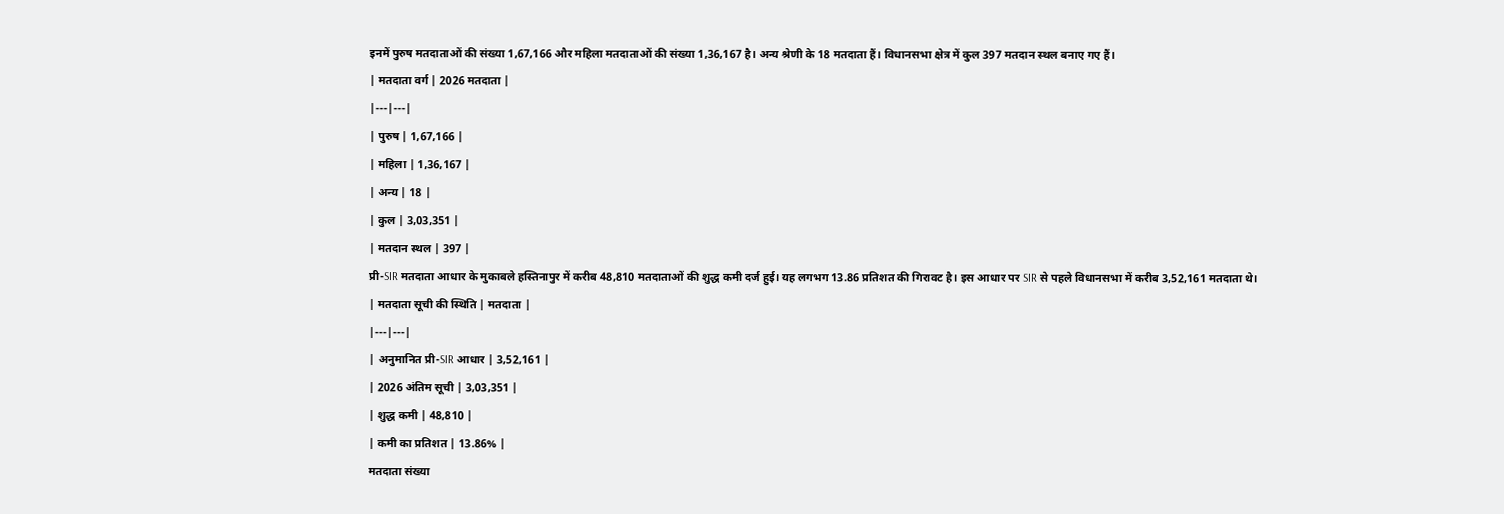इनमें पुरुष मतदाताओं की संख्या 1,67,166 और महिला मतदाताओं की संख्या 1,36,167 है। अन्य श्रेणी के 18 मतदाता हैं। विधानसभा क्षेत्र में कुल 397 मतदान स्थल बनाए गए हैं।
| मतदाता वर्ग | 2026 मतदाता |
|---|---|
| पुरुष | 1,67,166 |
| महिला | 1,36,167 |
| अन्य | 18 |
| कुल | 3,03,351 |
| मतदान स्थल | 397 |
प्री-SIR मतदाता आधार के मुकाबले हस्तिनापुर में करीब 48,810 मतदाताओं की शुद्ध कमी दर्ज हुई। यह लगभग 13.86 प्रतिशत की गिरावट है। इस आधार पर SIR से पहले विधानसभा में करीब 3,52,161 मतदाता थे।
| मतदाता सूची की स्थिति | मतदाता |
|---|---|
| अनुमानित प्री-SIR आधार | 3,52,161 |
| 2026 अंतिम सूची | 3,03,351 |
| शुद्ध कमी | 48,810 |
| कमी का प्रतिशत | 13.86% |
मतदाता संख्या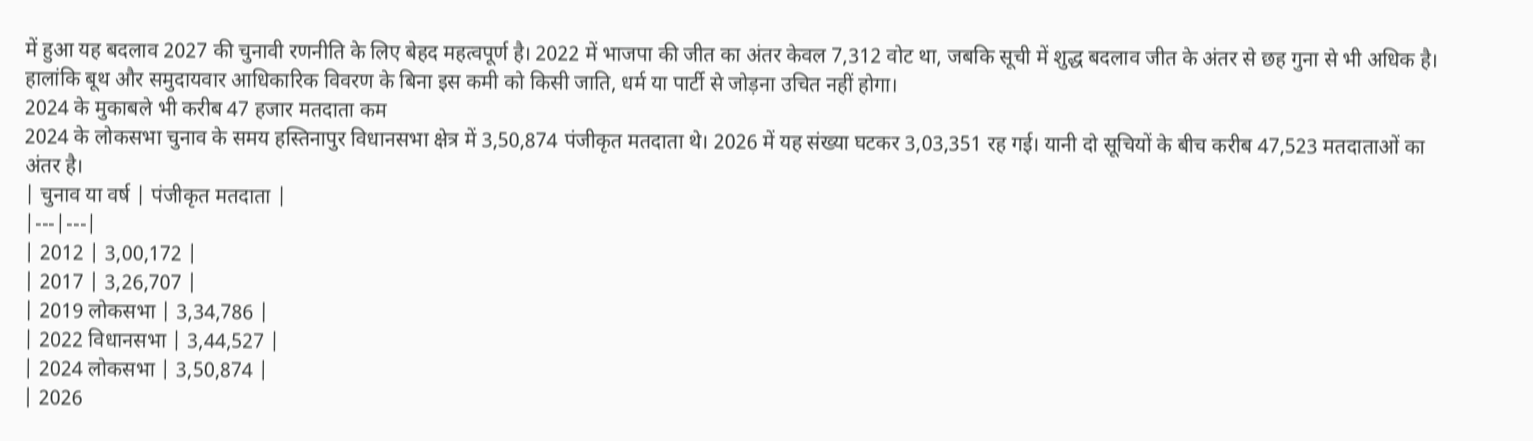में हुआ यह बदलाव 2027 की चुनावी रणनीति के लिए बेहद महत्वपूर्ण है। 2022 में भाजपा की जीत का अंतर केवल 7,312 वोट था, जबकि सूची में शुद्ध बदलाव जीत के अंतर से छह गुना से भी अधिक है। हालांकि बूथ और समुदायवार आधिकारिक विवरण के बिना इस कमी को किसी जाति, धर्म या पार्टी से जोड़ना उचित नहीं होगा।
2024 के मुकाबले भी करीब 47 हजार मतदाता कम
2024 के लोकसभा चुनाव के समय हस्तिनापुर विधानसभा क्षेत्र में 3,50,874 पंजीकृत मतदाता थे। 2026 में यह संख्या घटकर 3,03,351 रह गई। यानी दो सूचियों के बीच करीब 47,523 मतदाताओं का अंतर है।
| चुनाव या वर्ष | पंजीकृत मतदाता |
|---|---|
| 2012 | 3,00,172 |
| 2017 | 3,26,707 |
| 2019 लोकसभा | 3,34,786 |
| 2022 विधानसभा | 3,44,527 |
| 2024 लोकसभा | 3,50,874 |
| 2026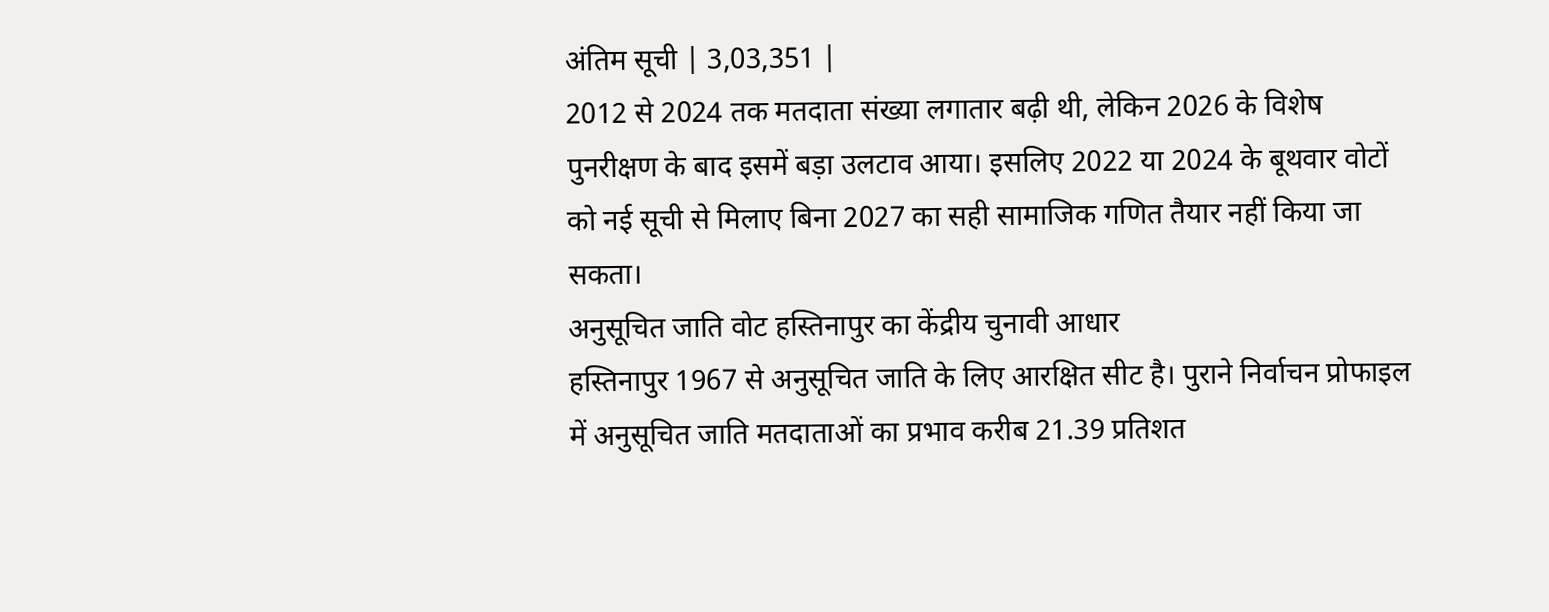अंतिम सूची | 3,03,351 |
2012 से 2024 तक मतदाता संख्या लगातार बढ़ी थी, लेकिन 2026 के विशेष पुनरीक्षण के बाद इसमें बड़ा उलटाव आया। इसलिए 2022 या 2024 के बूथवार वोटों को नई सूची से मिलाए बिना 2027 का सही सामाजिक गणित तैयार नहीं किया जा सकता।
अनुसूचित जाति वोट हस्तिनापुर का केंद्रीय चुनावी आधार
हस्तिनापुर 1967 से अनुसूचित जाति के लिए आरक्षित सीट है। पुराने निर्वाचन प्रोफाइल में अनुसूचित जाति मतदाताओं का प्रभाव करीब 21.39 प्रतिशत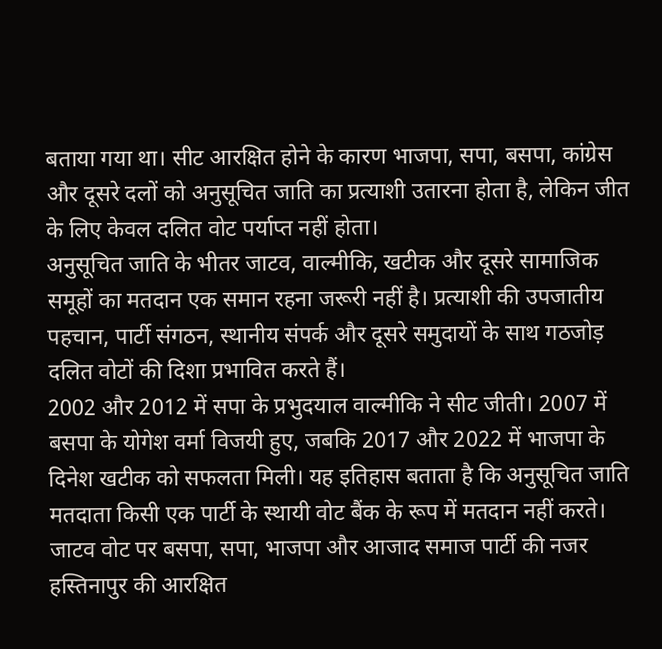बताया गया था। सीट आरक्षित होने के कारण भाजपा, सपा, बसपा, कांग्रेस और दूसरे दलों को अनुसूचित जाति का प्रत्याशी उतारना होता है, लेकिन जीत के लिए केवल दलित वोट पर्याप्त नहीं होता।
अनुसूचित जाति के भीतर जाटव, वाल्मीकि, खटीक और दूसरे सामाजिक समूहों का मतदान एक समान रहना जरूरी नहीं है। प्रत्याशी की उपजातीय पहचान, पार्टी संगठन, स्थानीय संपर्क और दूसरे समुदायों के साथ गठजोड़ दलित वोटों की दिशा प्रभावित करते हैं।
2002 और 2012 में सपा के प्रभुदयाल वाल्मीकि ने सीट जीती। 2007 में बसपा के योगेश वर्मा विजयी हुए, जबकि 2017 और 2022 में भाजपा के दिनेश खटीक को सफलता मिली। यह इतिहास बताता है कि अनुसूचित जाति मतदाता किसी एक पार्टी के स्थायी वोट बैंक के रूप में मतदान नहीं करते।
जाटव वोट पर बसपा, सपा, भाजपा और आजाद समाज पार्टी की नजर
हस्तिनापुर की आरक्षित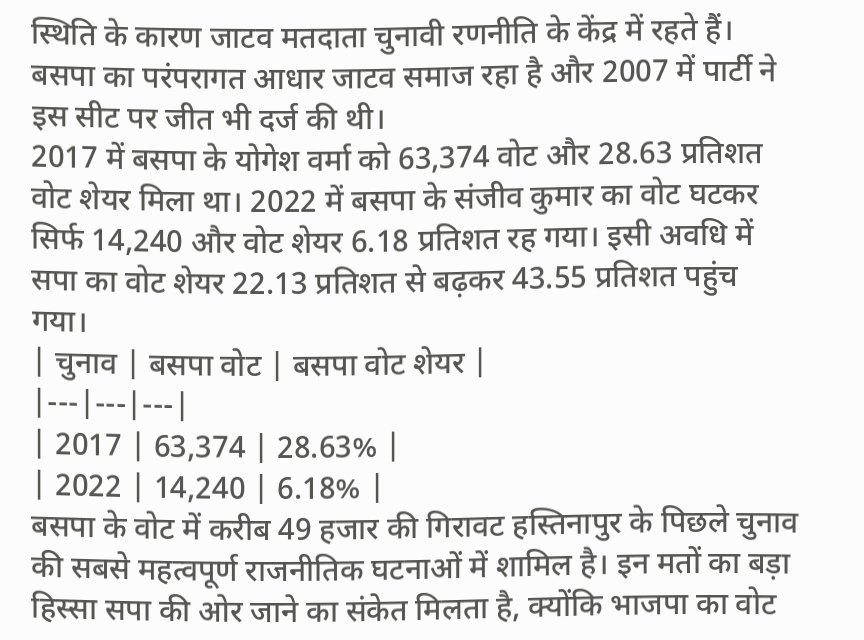स्थिति के कारण जाटव मतदाता चुनावी रणनीति के केंद्र में रहते हैं। बसपा का परंपरागत आधार जाटव समाज रहा है और 2007 में पार्टी ने इस सीट पर जीत भी दर्ज की थी।
2017 में बसपा के योगेश वर्मा को 63,374 वोट और 28.63 प्रतिशत वोट शेयर मिला था। 2022 में बसपा के संजीव कुमार का वोट घटकर सिर्फ 14,240 और वोट शेयर 6.18 प्रतिशत रह गया। इसी अवधि में सपा का वोट शेयर 22.13 प्रतिशत से बढ़कर 43.55 प्रतिशत पहुंच गया।
| चुनाव | बसपा वोट | बसपा वोट शेयर |
|---|---|---|
| 2017 | 63,374 | 28.63% |
| 2022 | 14,240 | 6.18% |
बसपा के वोट में करीब 49 हजार की गिरावट हस्तिनापुर के पिछले चुनाव की सबसे महत्वपूर्ण राजनीतिक घटनाओं में शामिल है। इन मतों का बड़ा हिस्सा सपा की ओर जाने का संकेत मिलता है, क्योंकि भाजपा का वोट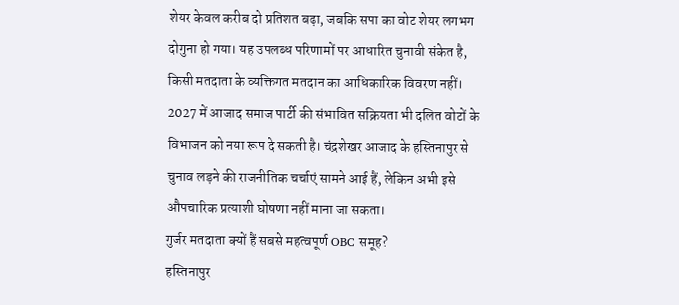शेयर केवल करीब दो प्रतिशत बढ़ा, जबकि सपा का वोट शेयर लगभग दोगुना हो गया। यह उपलब्ध परिणामों पर आधारित चुनावी संकेत है, किसी मतदाता के व्यक्तिगत मतदान का आधिकारिक विवरण नहीं।
2027 में आजाद समाज पार्टी की संभावित सक्रियता भी दलित वोटों के विभाजन को नया रूप दे सकती है। चंद्रशेखर आजाद के हस्तिनापुर से चुनाव लड़ने की राजनीतिक चर्चाएं सामने आई हैं, लेकिन अभी इसे औपचारिक प्रत्याशी घोषणा नहीं माना जा सकता।
गुर्जर मतदाता क्यों हैं सबसे महत्वपूर्ण OBC समूह?
हस्तिनापुर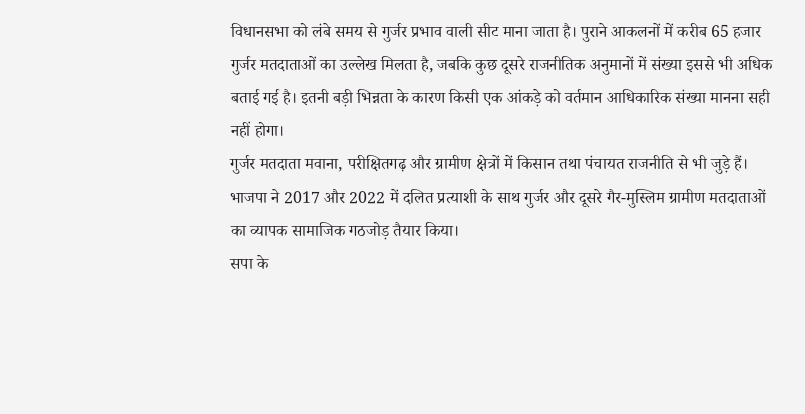विधानसभा को लंबे समय से गुर्जर प्रभाव वाली सीट माना जाता है। पुराने आकलनों में करीब 65 हजार गुर्जर मतदाताओं का उल्लेख मिलता है, जबकि कुछ दूसरे राजनीतिक अनुमानों में संख्या इससे भी अधिक बताई गई है। इतनी बड़ी भिन्नता के कारण किसी एक आंकड़े को वर्तमान आधिकारिक संख्या मानना सही नहीं होगा।
गुर्जर मतदाता मवाना, परीक्षितगढ़ और ग्रामीण क्षेत्रों में किसान तथा पंचायत राजनीति से भी जुड़े हैं। भाजपा ने 2017 और 2022 में दलित प्रत्याशी के साथ गुर्जर और दूसरे गैर-मुस्लिम ग्रामीण मतदाताओं का व्यापक सामाजिक गठजोड़ तैयार किया।
सपा के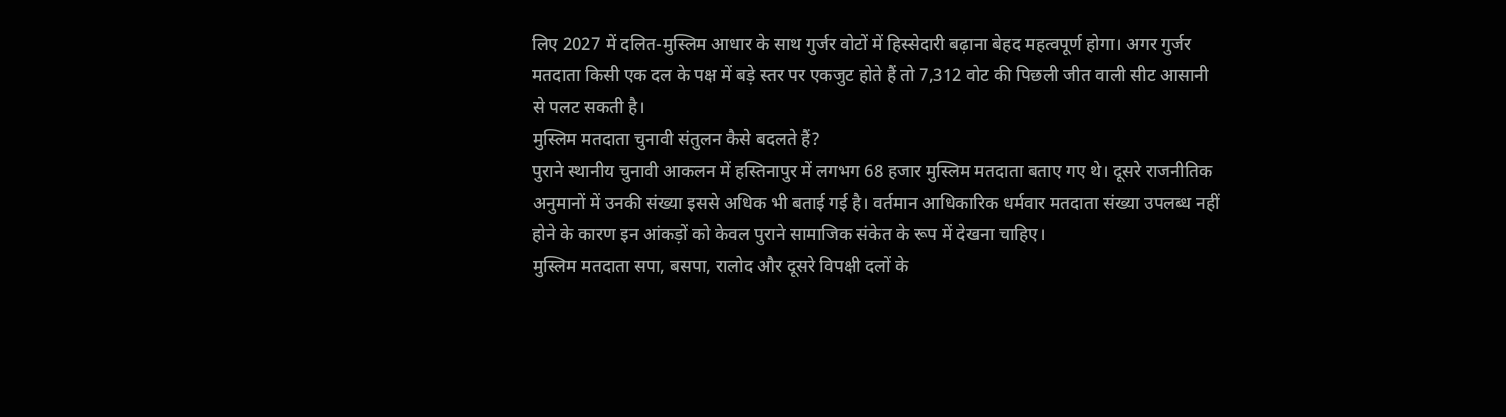लिए 2027 में दलित-मुस्लिम आधार के साथ गुर्जर वोटों में हिस्सेदारी बढ़ाना बेहद महत्वपूर्ण होगा। अगर गुर्जर मतदाता किसी एक दल के पक्ष में बड़े स्तर पर एकजुट होते हैं तो 7,312 वोट की पिछली जीत वाली सीट आसानी से पलट सकती है।
मुस्लिम मतदाता चुनावी संतुलन कैसे बदलते हैं?
पुराने स्थानीय चुनावी आकलन में हस्तिनापुर में लगभग 68 हजार मुस्लिम मतदाता बताए गए थे। दूसरे राजनीतिक अनुमानों में उनकी संख्या इससे अधिक भी बताई गई है। वर्तमान आधिकारिक धर्मवार मतदाता संख्या उपलब्ध नहीं होने के कारण इन आंकड़ों को केवल पुराने सामाजिक संकेत के रूप में देखना चाहिए।
मुस्लिम मतदाता सपा, बसपा, रालोद और दूसरे विपक्षी दलों के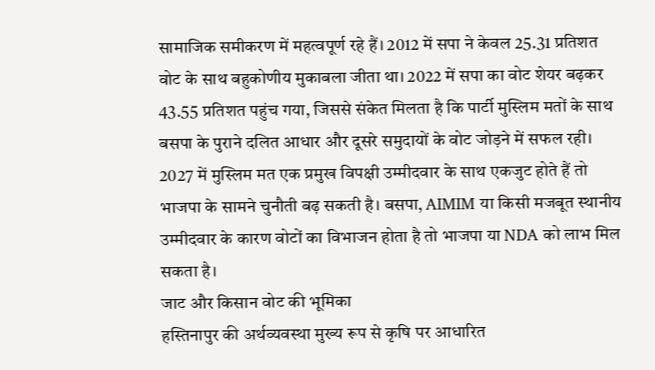सामाजिक समीकरण में महत्वपूर्ण रहे हैं। 2012 में सपा ने केवल 25.31 प्रतिशत वोट के साथ बहुकोणीय मुकाबला जीता था। 2022 में सपा का वोट शेयर बढ़कर 43.55 प्रतिशत पहुंच गया, जिससे संकेत मिलता है कि पार्टी मुस्लिम मतों के साथ बसपा के पुराने दलित आधार और दूसरे समुदायों के वोट जोड़ने में सफल रही।
2027 में मुस्लिम मत एक प्रमुख विपक्षी उम्मीदवार के साथ एकजुट होते हैं तो भाजपा के सामने चुनौती बढ़ सकती है। बसपा, AIMIM या किसी मजबूत स्थानीय उम्मीदवार के कारण वोटों का विभाजन होता है तो भाजपा या NDA को लाभ मिल सकता है।
जाट और किसान वोट की भूमिका
हस्तिनापुर की अर्थव्यवस्था मुख्य रूप से कृषि पर आधारित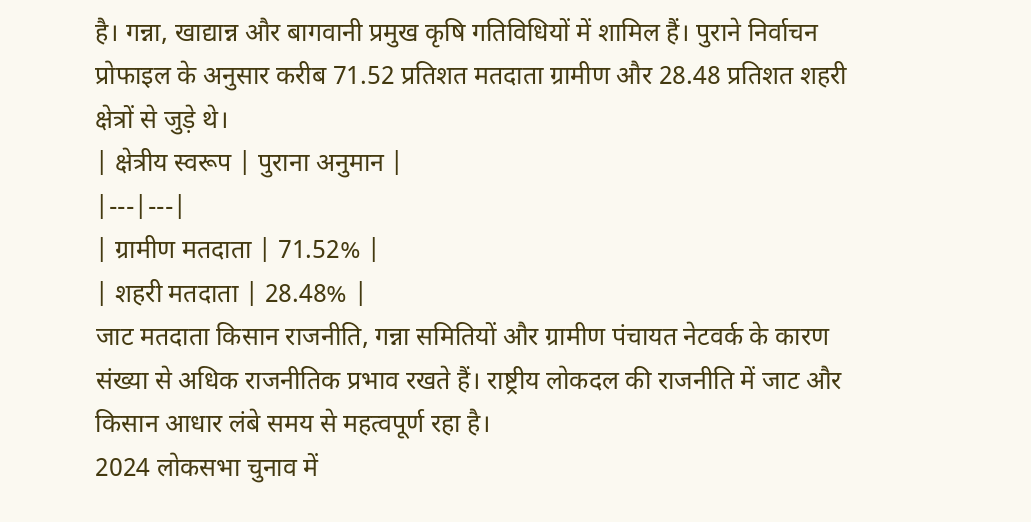है। गन्ना, खाद्यान्न और बागवानी प्रमुख कृषि गतिविधियों में शामिल हैं। पुराने निर्वाचन प्रोफाइल के अनुसार करीब 71.52 प्रतिशत मतदाता ग्रामीण और 28.48 प्रतिशत शहरी क्षेत्रों से जुड़े थे।
| क्षेत्रीय स्वरूप | पुराना अनुमान |
|---|---|
| ग्रामीण मतदाता | 71.52% |
| शहरी मतदाता | 28.48% |
जाट मतदाता किसान राजनीति, गन्ना समितियों और ग्रामीण पंचायत नेटवर्क के कारण संख्या से अधिक राजनीतिक प्रभाव रखते हैं। राष्ट्रीय लोकदल की राजनीति में जाट और किसान आधार लंबे समय से महत्वपूर्ण रहा है।
2024 लोकसभा चुनाव में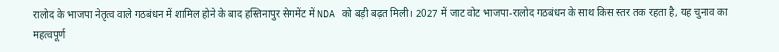रालोद के भाजपा नेतृत्व वाले गठबंधन में शामिल होने के बाद हस्तिनापुर सेगमेंट में NDA को बड़ी बढ़त मिली। 2027 में जाट वोट भाजपा-रालोद गठबंधन के साथ किस स्तर तक रहता है, यह चुनाव का महत्वपूर्ण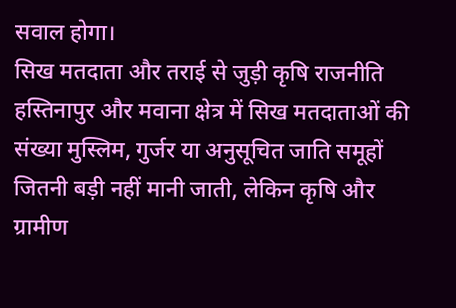सवाल होगा।
सिख मतदाता और तराई से जुड़ी कृषि राजनीति
हस्तिनापुर और मवाना क्षेत्र में सिख मतदाताओं की संख्या मुस्लिम, गुर्जर या अनुसूचित जाति समूहों जितनी बड़ी नहीं मानी जाती, लेकिन कृषि और ग्रामीण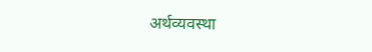अर्थव्यवस्था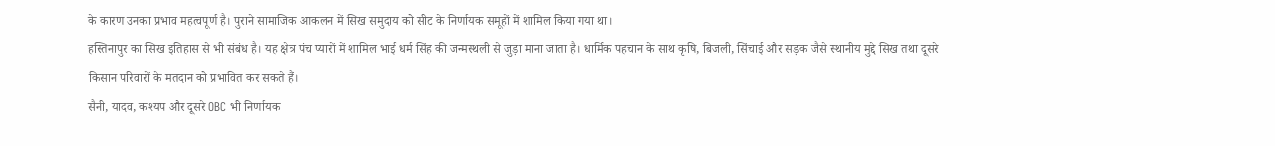के कारण उनका प्रभाव महत्वपूर्ण है। पुराने सामाजिक आकलन में सिख समुदाय को सीट के निर्णायक समूहों में शामिल किया गया था।
हस्तिनापुर का सिख इतिहास से भी संबंध है। यह क्षेत्र पंच प्यारों में शामिल भाई धर्म सिंह की जन्मस्थली से जुड़ा माना जाता है। धार्मिक पहचान के साथ कृषि, बिजली, सिंचाई और सड़क जैसे स्थानीय मुद्दे सिख तथा दूसरे किसान परिवारों के मतदान को प्रभावित कर सकते हैं।
सैनी, यादव, कश्यप और दूसरे OBC भी निर्णायक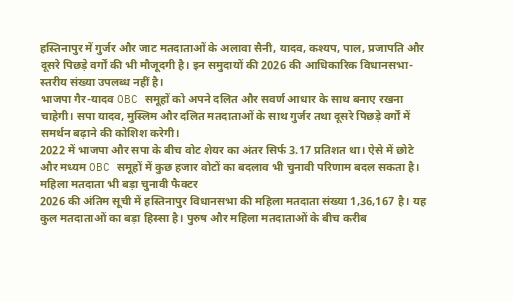हस्तिनापुर में गुर्जर और जाट मतदाताओं के अलावा सैनी, यादव, कश्यप, पाल, प्रजापति और दूसरे पिछड़े वर्गों की भी मौजूदगी है। इन समुदायों की 2026 की आधिकारिक विधानसभा-स्तरीय संख्या उपलब्ध नहीं है।
भाजपा गैर-यादव OBC समूहों को अपने दलित और सवर्ण आधार के साथ बनाए रखना चाहेगी। सपा यादव, मुस्लिम और दलित मतदाताओं के साथ गुर्जर तथा दूसरे पिछड़े वर्गों में समर्थन बढ़ाने की कोशिश करेगी।
2022 में भाजपा और सपा के बीच वोट शेयर का अंतर सिर्फ 3.17 प्रतिशत था। ऐसे में छोटे और मध्यम OBC समूहों में कुछ हजार वोटों का बदलाव भी चुनावी परिणाम बदल सकता है।
महिला मतदाता भी बड़ा चुनावी फैक्टर
2026 की अंतिम सूची में हस्तिनापुर विधानसभा की महिला मतदाता संख्या 1,36,167 है। यह कुल मतदाताओं का बड़ा हिस्सा है। पुरुष और महिला मतदाताओं के बीच करीब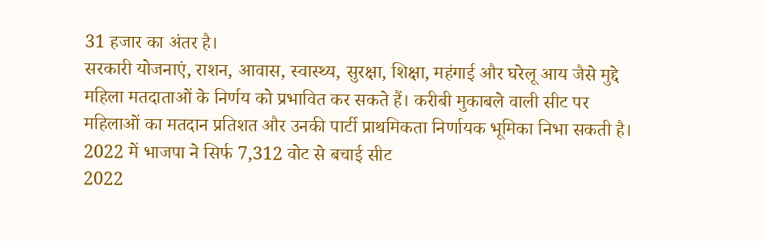31 हजार का अंतर है।
सरकारी योजनाएं, राशन, आवास, स्वास्थ्य, सुरक्षा, शिक्षा, महंगाई और घरेलू आय जैसे मुद्दे महिला मतदाताओं के निर्णय को प्रभावित कर सकते हैं। करीबी मुकाबले वाली सीट पर महिलाओं का मतदान प्रतिशत और उनकी पार्टी प्राथमिकता निर्णायक भूमिका निभा सकती है।
2022 में भाजपा ने सिर्फ 7,312 वोट से बचाई सीट
2022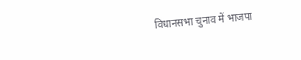विधानसभा चुनाव में भाजपा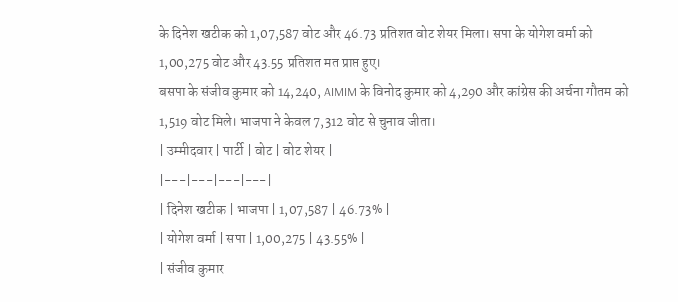के दिनेश खटीक को 1,07,587 वोट और 46.73 प्रतिशत वोट शेयर मिला। सपा के योगेश वर्मा को 1,00,275 वोट और 43.55 प्रतिशत मत प्राप्त हुए।
बसपा के संजीव कुमार को 14,240, AIMIM के विनोद कुमार को 4,290 और कांग्रेस की अर्चना गौतम को 1,519 वोट मिले। भाजपा ने केवल 7,312 वोट से चुनाव जीता।
| उम्मीदवार | पार्टी | वोट | वोट शेयर |
|---|---|---|---|
| दिनेश खटीक | भाजपा | 1,07,587 | 46.73% |
| योगेश वर्मा | सपा | 1,00,275 | 43.55% |
| संजीव कुमार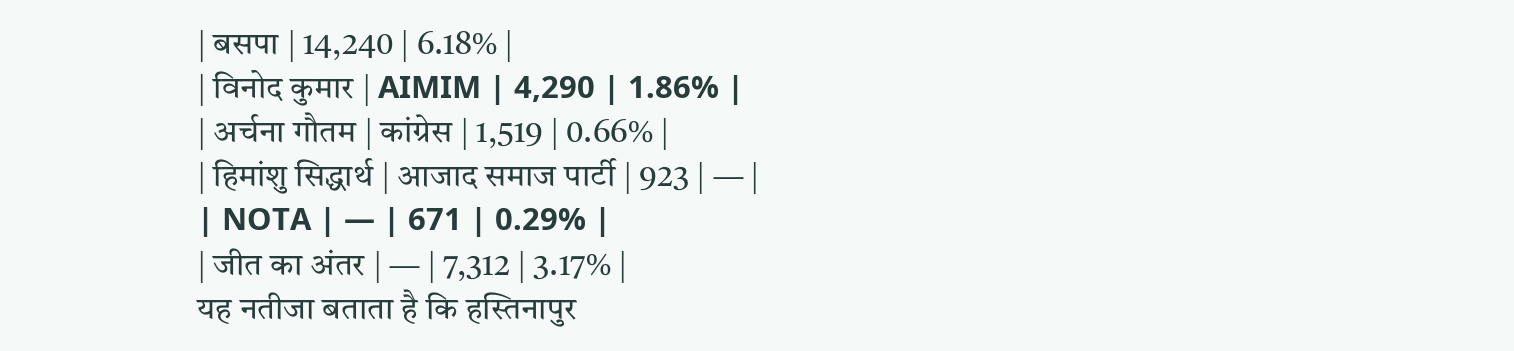| बसपा | 14,240 | 6.18% |
| विनोद कुमार | AIMIM | 4,290 | 1.86% |
| अर्चना गौतम | कांग्रेस | 1,519 | 0.66% |
| हिमांशु सिद्धार्थ | आजाद समाज पार्टी | 923 | — |
| NOTA | — | 671 | 0.29% |
| जीत का अंतर | — | 7,312 | 3.17% |
यह नतीजा बताता है कि हस्तिनापुर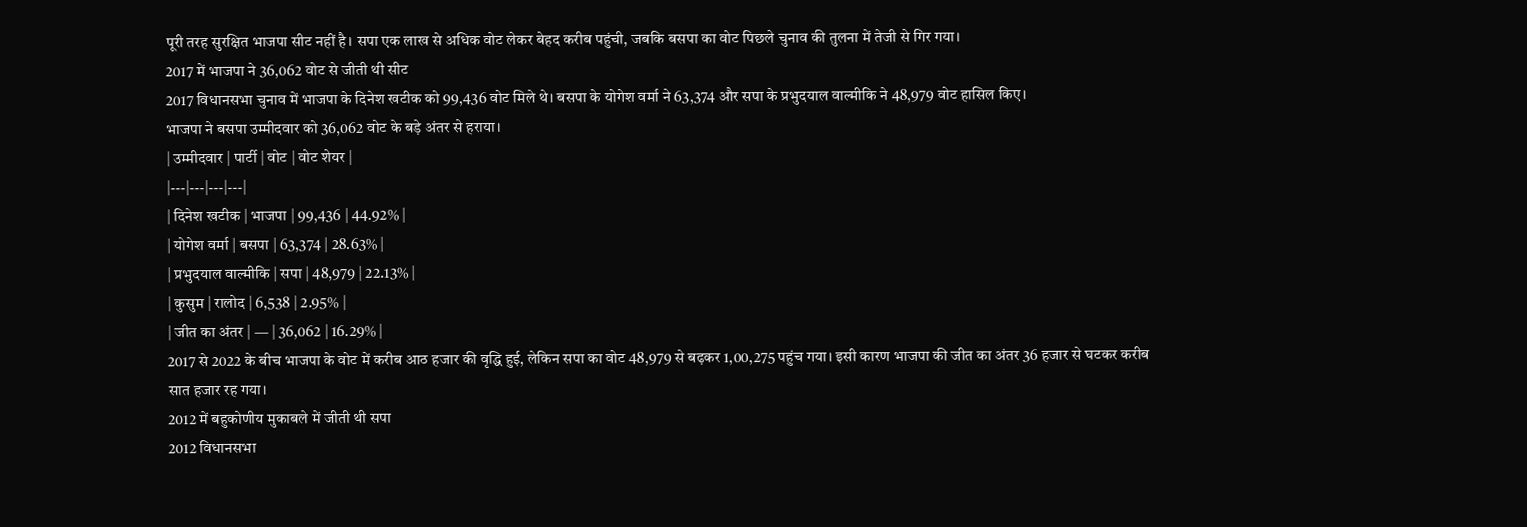पूरी तरह सुरक्षित भाजपा सीट नहीं है। सपा एक लाख से अधिक वोट लेकर बेहद करीब पहुंची, जबकि बसपा का वोट पिछले चुनाव की तुलना में तेजी से गिर गया।
2017 में भाजपा ने 36,062 वोट से जीती थी सीट
2017 विधानसभा चुनाव में भाजपा के दिनेश खटीक को 99,436 वोट मिले थे। बसपा के योगेश वर्मा ने 63,374 और सपा के प्रभुदयाल वाल्मीकि ने 48,979 वोट हासिल किए।
भाजपा ने बसपा उम्मीदवार को 36,062 वोट के बड़े अंतर से हराया।
| उम्मीदवार | पार्टी | वोट | वोट शेयर |
|---|---|---|---|
| दिनेश खटीक | भाजपा | 99,436 | 44.92% |
| योगेश वर्मा | बसपा | 63,374 | 28.63% |
| प्रभुदयाल वाल्मीकि | सपा | 48,979 | 22.13% |
| कुसुम | रालोद | 6,538 | 2.95% |
| जीत का अंतर | — | 36,062 | 16.29% |
2017 से 2022 के बीच भाजपा के वोट में करीब आठ हजार की वृद्धि हुई, लेकिन सपा का वोट 48,979 से बढ़कर 1,00,275 पहुंच गया। इसी कारण भाजपा की जीत का अंतर 36 हजार से घटकर करीब सात हजार रह गया।
2012 में बहुकोणीय मुकाबले में जीती थी सपा
2012 विधानसभा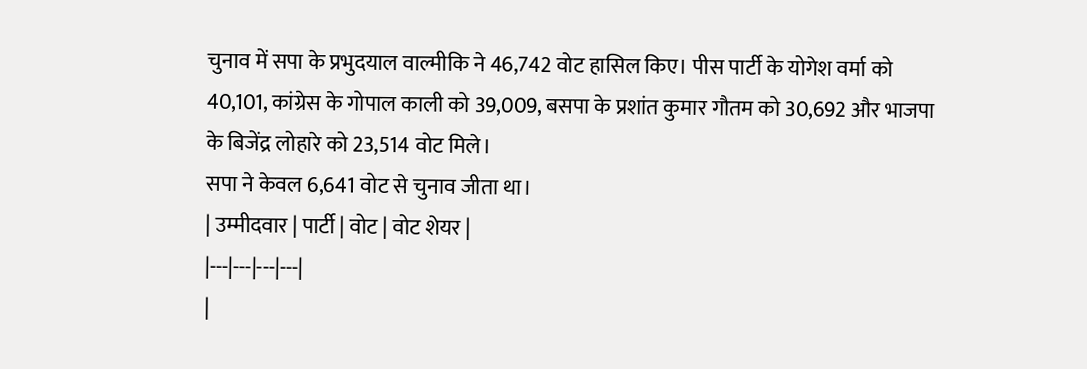चुनाव में सपा के प्रभुदयाल वाल्मीकि ने 46,742 वोट हासिल किए। पीस पार्टी के योगेश वर्मा को 40,101, कांग्रेस के गोपाल काली को 39,009, बसपा के प्रशांत कुमार गौतम को 30,692 और भाजपा के बिजेंद्र लोहारे को 23,514 वोट मिले।
सपा ने केवल 6,641 वोट से चुनाव जीता था।
| उम्मीदवार | पार्टी | वोट | वोट शेयर |
|---|---|---|---|
|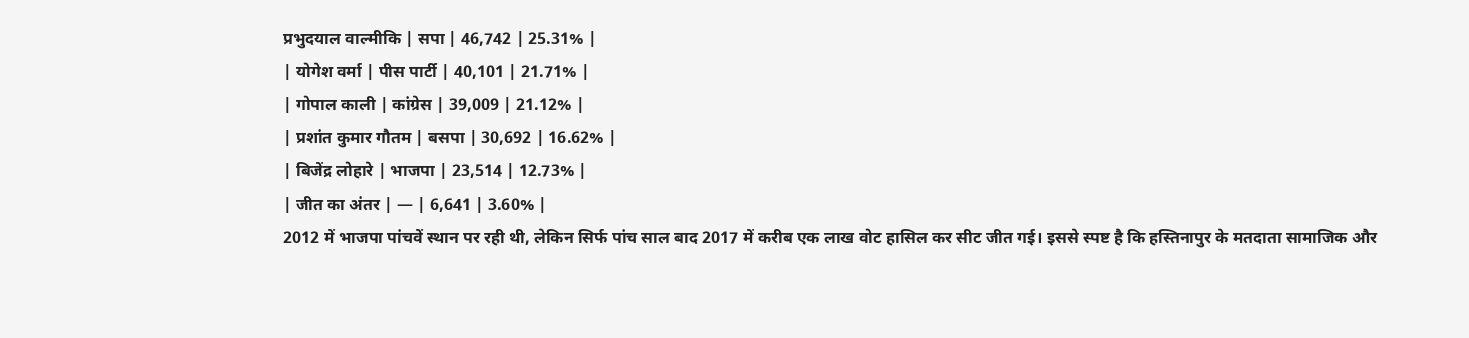प्रभुदयाल वाल्मीकि | सपा | 46,742 | 25.31% |
| योगेश वर्मा | पीस पार्टी | 40,101 | 21.71% |
| गोपाल काली | कांग्रेस | 39,009 | 21.12% |
| प्रशांत कुमार गौतम | बसपा | 30,692 | 16.62% |
| बिजेंद्र लोहारे | भाजपा | 23,514 | 12.73% |
| जीत का अंतर | — | 6,641 | 3.60% |
2012 में भाजपा पांचवें स्थान पर रही थी, लेकिन सिर्फ पांच साल बाद 2017 में करीब एक लाख वोट हासिल कर सीट जीत गई। इससे स्पष्ट है कि हस्तिनापुर के मतदाता सामाजिक और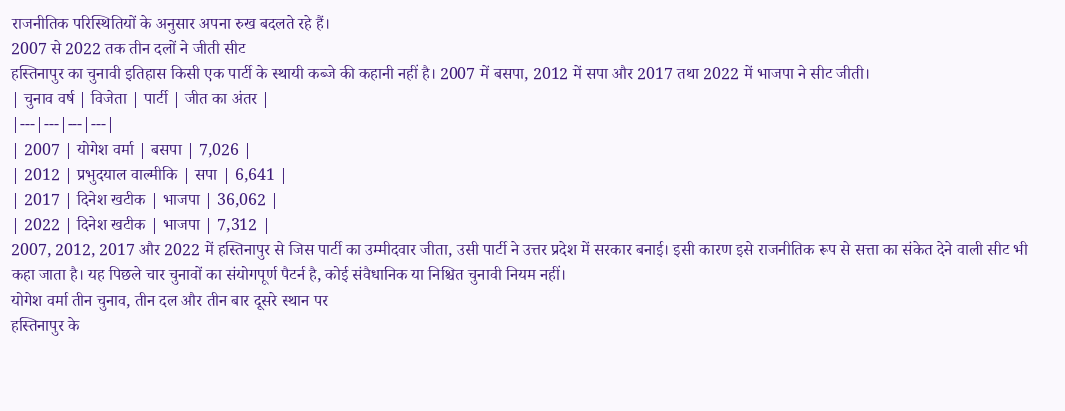राजनीतिक परिस्थितियों के अनुसार अपना रुख बदलते रहे हैं।
2007 से 2022 तक तीन दलों ने जीती सीट
हस्तिनापुर का चुनावी इतिहास किसी एक पार्टी के स्थायी कब्जे की कहानी नहीं है। 2007 में बसपा, 2012 में सपा और 2017 तथा 2022 में भाजपा ने सीट जीती।
| चुनाव वर्ष | विजेता | पार्टी | जीत का अंतर |
|---|---|---|---|
| 2007 | योगेश वर्मा | बसपा | 7,026 |
| 2012 | प्रभुदयाल वाल्मीकि | सपा | 6,641 |
| 2017 | दिनेश खटीक | भाजपा | 36,062 |
| 2022 | दिनेश खटीक | भाजपा | 7,312 |
2007, 2012, 2017 और 2022 में हस्तिनापुर से जिस पार्टी का उम्मीदवार जीता, उसी पार्टी ने उत्तर प्रदेश में सरकार बनाई। इसी कारण इसे राजनीतिक रूप से सत्ता का संकेत देने वाली सीट भी कहा जाता है। यह पिछले चार चुनावों का संयोगपूर्ण पैटर्न है, कोई संवैधानिक या निश्चित चुनावी नियम नहीं।
योगेश वर्मा तीन चुनाव, तीन दल और तीन बार दूसरे स्थान पर
हस्तिनापुर के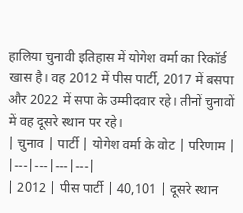हालिया चुनावी इतिहास में योगेश वर्मा का रिकॉर्ड खास है। वह 2012 में पीस पार्टी, 2017 में बसपा और 2022 में सपा के उम्मीदवार रहे। तीनों चुनावों में वह दूसरे स्थान पर रहे।
| चुनाव | पार्टी | योगेश वर्मा के वोट | परिणाम |
|---|---|---|---|
| 2012 | पीस पार्टी | 40,101 | दूसरे स्थान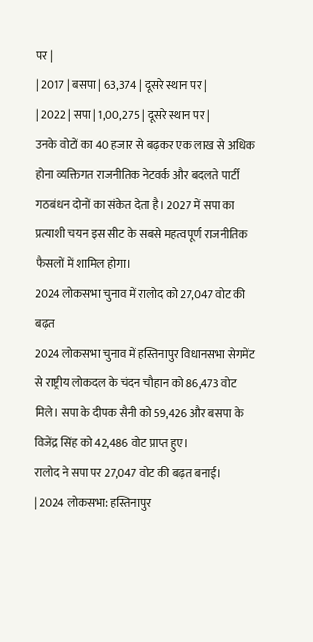पर |
| 2017 | बसपा | 63,374 | दूसरे स्थान पर |
| 2022 | सपा | 1,00,275 | दूसरे स्थान पर |
उनके वोटों का 40 हजार से बढ़कर एक लाख से अधिक होना व्यक्तिगत राजनीतिक नेटवर्क और बदलते पार्टी गठबंधन दोनों का संकेत देता है। 2027 में सपा का प्रत्याशी चयन इस सीट के सबसे महत्वपूर्ण राजनीतिक फैसलों में शामिल होगा।
2024 लोकसभा चुनाव में रालोद को 27,047 वोट की बढ़त
2024 लोकसभा चुनाव में हस्तिनापुर विधानसभा सेगमेंट से राष्ट्रीय लोकदल के चंदन चौहान को 86,473 वोट मिले। सपा के दीपक सैनी को 59,426 और बसपा के विजेंद्र सिंह को 42,486 वोट प्राप्त हुए।
रालोद ने सपा पर 27,047 वोट की बढ़त बनाई।
| 2024 लोकसभा: हस्तिनापुर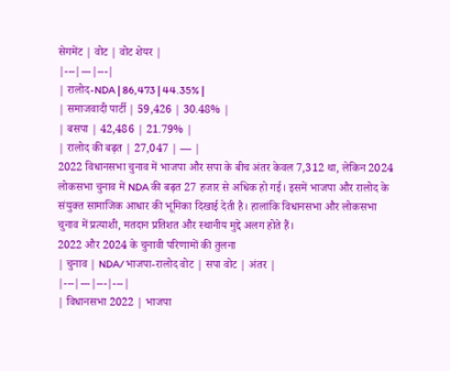सेगमेंट | वोट | वोट शेयर |
|---|---|---|
| रालोद-NDA | 86,473 | 44.35% |
| समाजवादी पार्टी | 59,426 | 30.48% |
| बसपा | 42,486 | 21.79% |
| रालोद की बढ़त | 27,047 | — |
2022 विधानसभा चुनाव में भाजपा और सपा के बीच अंतर केवल 7,312 था, लेकिन 2024 लोकसभा चुनाव में NDA की बढ़त 27 हजार से अधिक हो गई। इसमें भाजपा और रालोद के संयुक्त सामाजिक आधार की भूमिका दिखाई देती है। हालांकि विधानसभा और लोकसभा चुनाव में प्रत्याशी, मतदान प्रतिशत और स्थानीय मुद्दे अलग होते हैं।
2022 और 2024 के चुनावी परिणामों की तुलना
| चुनाव | NDA/भाजपा-रालोद वोट | सपा वोट | अंतर |
|---|---|---|---|
| विधानसभा 2022 | भाजपा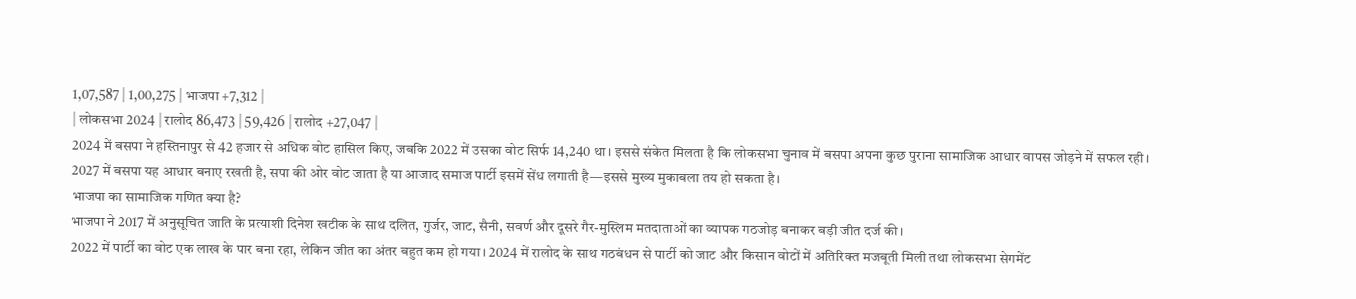1,07,587 | 1,00,275 | भाजपा +7,312 |
| लोकसभा 2024 | रालोद 86,473 | 59,426 | रालोद +27,047 |
2024 में बसपा ने हस्तिनापुर से 42 हजार से अधिक वोट हासिल किए, जबकि 2022 में उसका वोट सिर्फ 14,240 था। इससे संकेत मिलता है कि लोकसभा चुनाव में बसपा अपना कुछ पुराना सामाजिक आधार वापस जोड़ने में सफल रही।
2027 में बसपा यह आधार बनाए रखती है, सपा की ओर वोट जाता है या आजाद समाज पार्टी इसमें सेंध लगाती है—इससे मुख्य मुकाबला तय हो सकता है।
भाजपा का सामाजिक गणित क्या है?
भाजपा ने 2017 में अनुसूचित जाति के प्रत्याशी दिनेश खटीक के साथ दलित, गुर्जर, जाट, सैनी, सवर्ण और दूसरे गैर-मुस्लिम मतदाताओं का व्यापक गठजोड़ बनाकर बड़ी जीत दर्ज की।
2022 में पार्टी का वोट एक लाख के पार बना रहा, लेकिन जीत का अंतर बहुत कम हो गया। 2024 में रालोद के साथ गठबंधन से पार्टी को जाट और किसान वोटों में अतिरिक्त मजबूती मिली तथा लोकसभा सेगमेंट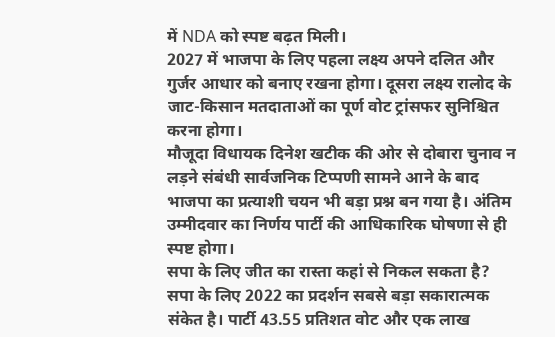में NDA को स्पष्ट बढ़त मिली।
2027 में भाजपा के लिए पहला लक्ष्य अपने दलित और गुर्जर आधार को बनाए रखना होगा। दूसरा लक्ष्य रालोद के जाट-किसान मतदाताओं का पूर्ण वोट ट्रांसफर सुनिश्चित करना होगा।
मौजूदा विधायक दिनेश खटीक की ओर से दोबारा चुनाव न लड़ने संबंधी सार्वजनिक टिप्पणी सामने आने के बाद भाजपा का प्रत्याशी चयन भी बड़ा प्रश्न बन गया है। अंतिम उम्मीदवार का निर्णय पार्टी की आधिकारिक घोषणा से ही स्पष्ट होगा।
सपा के लिए जीत का रास्ता कहां से निकल सकता है?
सपा के लिए 2022 का प्रदर्शन सबसे बड़ा सकारात्मक संकेत है। पार्टी 43.55 प्रतिशत वोट और एक लाख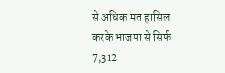से अधिक मत हासिल करके भाजपा से सिर्फ 7,312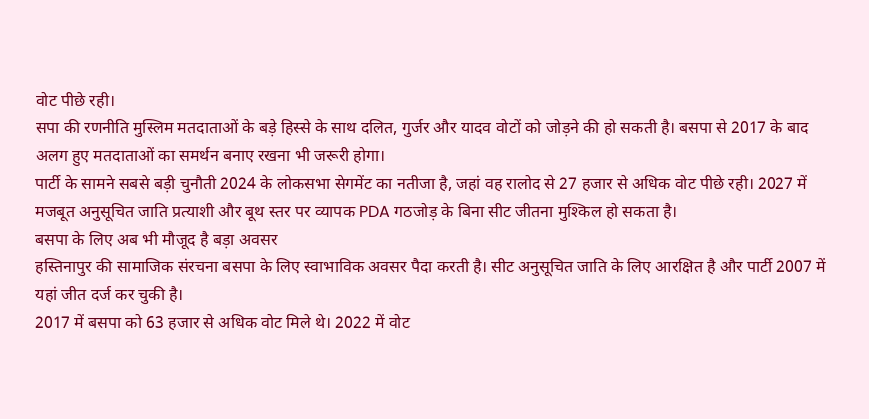वोट पीछे रही।
सपा की रणनीति मुस्लिम मतदाताओं के बड़े हिस्से के साथ दलित, गुर्जर और यादव वोटों को जोड़ने की हो सकती है। बसपा से 2017 के बाद अलग हुए मतदाताओं का समर्थन बनाए रखना भी जरूरी होगा।
पार्टी के सामने सबसे बड़ी चुनौती 2024 के लोकसभा सेगमेंट का नतीजा है, जहां वह रालोद से 27 हजार से अधिक वोट पीछे रही। 2027 में मजबूत अनुसूचित जाति प्रत्याशी और बूथ स्तर पर व्यापक PDA गठजोड़ के बिना सीट जीतना मुश्किल हो सकता है।
बसपा के लिए अब भी मौजूद है बड़ा अवसर
हस्तिनापुर की सामाजिक संरचना बसपा के लिए स्वाभाविक अवसर पैदा करती है। सीट अनुसूचित जाति के लिए आरक्षित है और पार्टी 2007 में यहां जीत दर्ज कर चुकी है।
2017 में बसपा को 63 हजार से अधिक वोट मिले थे। 2022 में वोट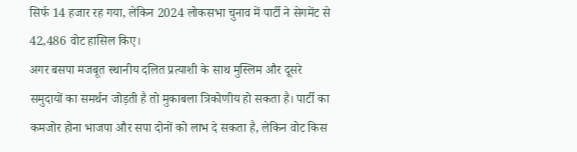सिर्फ 14 हजार रह गया, लेकिन 2024 लोकसभा चुनाव में पार्टी ने सेगमेंट से 42,486 वोट हासिल किए।
अगर बसपा मजबूत स्थानीय दलित प्रत्याशी के साथ मुस्लिम और दूसरे समुदायों का समर्थन जोड़ती है तो मुकाबला त्रिकोणीय हो सकता है। पार्टी का कमजोर होना भाजपा और सपा दोनों को लाभ दे सकता है, लेकिन वोट किस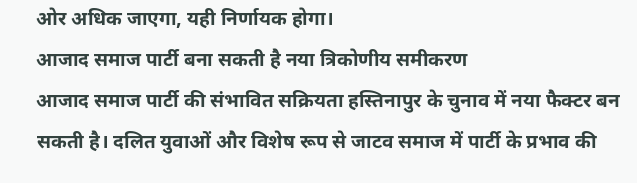ओर अधिक जाएगा, यही निर्णायक होगा।
आजाद समाज पार्टी बना सकती है नया त्रिकोणीय समीकरण
आजाद समाज पार्टी की संभावित सक्रियता हस्तिनापुर के चुनाव में नया फैक्टर बन सकती है। दलित युवाओं और विशेष रूप से जाटव समाज में पार्टी के प्रभाव की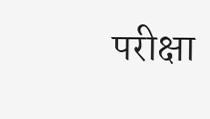परीक्षा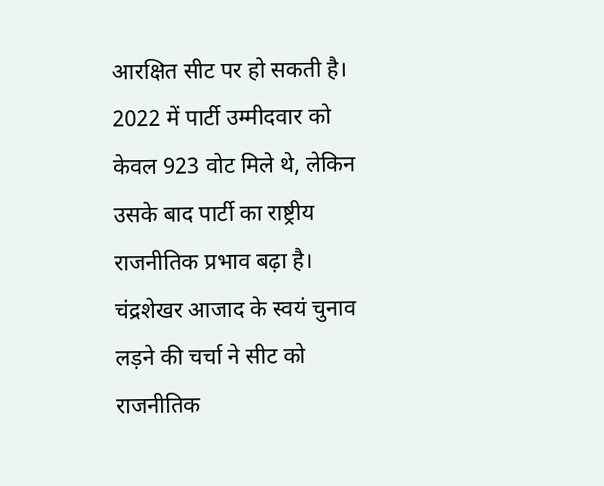आरक्षित सीट पर हो सकती है।
2022 में पार्टी उम्मीदवार को केवल 923 वोट मिले थे, लेकिन उसके बाद पार्टी का राष्ट्रीय राजनीतिक प्रभाव बढ़ा है। चंद्रशेखर आजाद के स्वयं चुनाव लड़ने की चर्चा ने सीट को राजनीतिक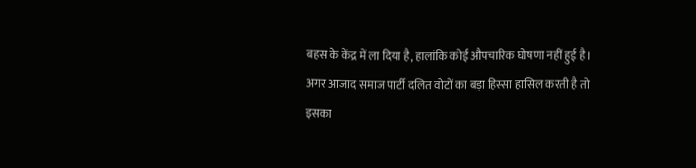बहस के केंद्र में ला दिया है, हालांकि कोई औपचारिक घोषणा नहीं हुई है।
अगर आजाद समाज पार्टी दलित वोटों का बड़ा हिस्सा हासिल करती है तो इसका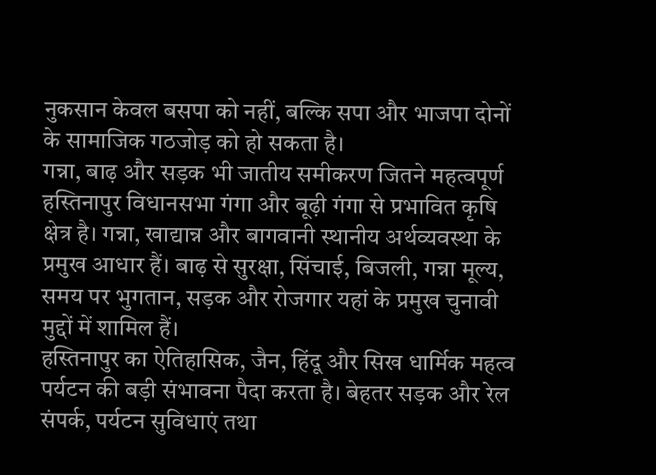नुकसान केवल बसपा को नहीं, बल्कि सपा और भाजपा दोनों के सामाजिक गठजोड़ को हो सकता है।
गन्ना, बाढ़ और सड़क भी जातीय समीकरण जितने महत्वपूर्ण
हस्तिनापुर विधानसभा गंगा और बूढ़ी गंगा से प्रभावित कृषि क्षेत्र है। गन्ना, खाद्यान्न और बागवानी स्थानीय अर्थव्यवस्था के प्रमुख आधार हैं। बाढ़ से सुरक्षा, सिंचाई, बिजली, गन्ना मूल्य, समय पर भुगतान, सड़क और रोजगार यहां के प्रमुख चुनावी मुद्दों में शामिल हैं।
हस्तिनापुर का ऐतिहासिक, जैन, हिंदू और सिख धार्मिक महत्व पर्यटन की बड़ी संभावना पैदा करता है। बेहतर सड़क और रेल संपर्क, पर्यटन सुविधाएं तथा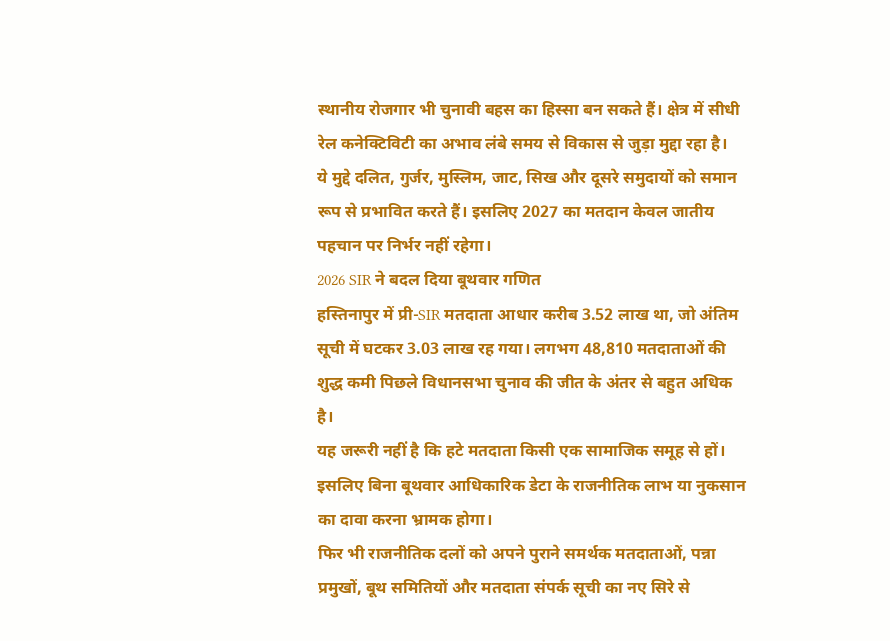स्थानीय रोजगार भी चुनावी बहस का हिस्सा बन सकते हैं। क्षेत्र में सीधी रेल कनेक्टिविटी का अभाव लंबे समय से विकास से जुड़ा मुद्दा रहा है।
ये मुद्दे दलित, गुर्जर, मुस्लिम, जाट, सिख और दूसरे समुदायों को समान रूप से प्रभावित करते हैं। इसलिए 2027 का मतदान केवल जातीय पहचान पर निर्भर नहीं रहेगा।
2026 SIR ने बदल दिया बूथवार गणित
हस्तिनापुर में प्री-SIR मतदाता आधार करीब 3.52 लाख था, जो अंतिम सूची में घटकर 3.03 लाख रह गया। लगभग 48,810 मतदाताओं की शुद्ध कमी पिछले विधानसभा चुनाव की जीत के अंतर से बहुत अधिक है।
यह जरूरी नहीं है कि हटे मतदाता किसी एक सामाजिक समूह से हों। इसलिए बिना बूथवार आधिकारिक डेटा के राजनीतिक लाभ या नुकसान का दावा करना भ्रामक होगा।
फिर भी राजनीतिक दलों को अपने पुराने समर्थक मतदाताओं, पन्ना प्रमुखों, बूथ समितियों और मतदाता संपर्क सूची का नए सिरे से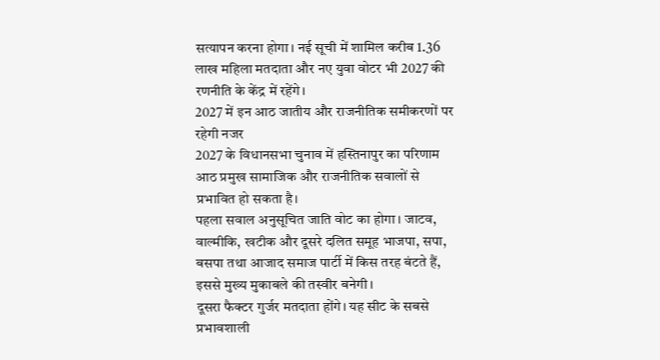सत्यापन करना होगा। नई सूची में शामिल करीब 1.36 लाख महिला मतदाता और नए युवा वोटर भी 2027 की रणनीति के केंद्र में रहेंगे।
2027 में इन आठ जातीय और राजनीतिक समीकरणों पर रहेगी नजर
2027 के विधानसभा चुनाव में हस्तिनापुर का परिणाम आठ प्रमुख सामाजिक और राजनीतिक सवालों से प्रभावित हो सकता है।
पहला सवाल अनुसूचित जाति वोट का होगा। जाटव, वाल्मीकि, खटीक और दूसरे दलित समूह भाजपा, सपा, बसपा तथा आजाद समाज पार्टी में किस तरह बंटते हैं, इससे मुख्य मुकाबले की तस्वीर बनेगी।
दूसरा फैक्टर गुर्जर मतदाता होंगे। यह सीट के सबसे प्रभावशाली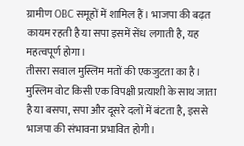ग्रामीण OBC समूहों में शामिल हैं। भाजपा की बढ़त कायम रहती है या सपा इसमें सेंध लगाती है, यह महत्वपूर्ण होगा।
तीसरा सवाल मुस्लिम मतों की एकजुटता का है। मुस्लिम वोट किसी एक विपक्षी प्रत्याशी के साथ जाता है या बसपा, सपा और दूसरे दलों में बंटता है, इससे भाजपा की संभावना प्रभावित होगी।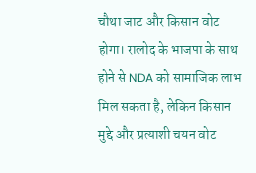चौथा जाट और किसान वोट होगा। रालोद के भाजपा के साथ होने से NDA को सामाजिक लाभ मिल सकता है, लेकिन किसान मुद्दे और प्रत्याशी चयन वोट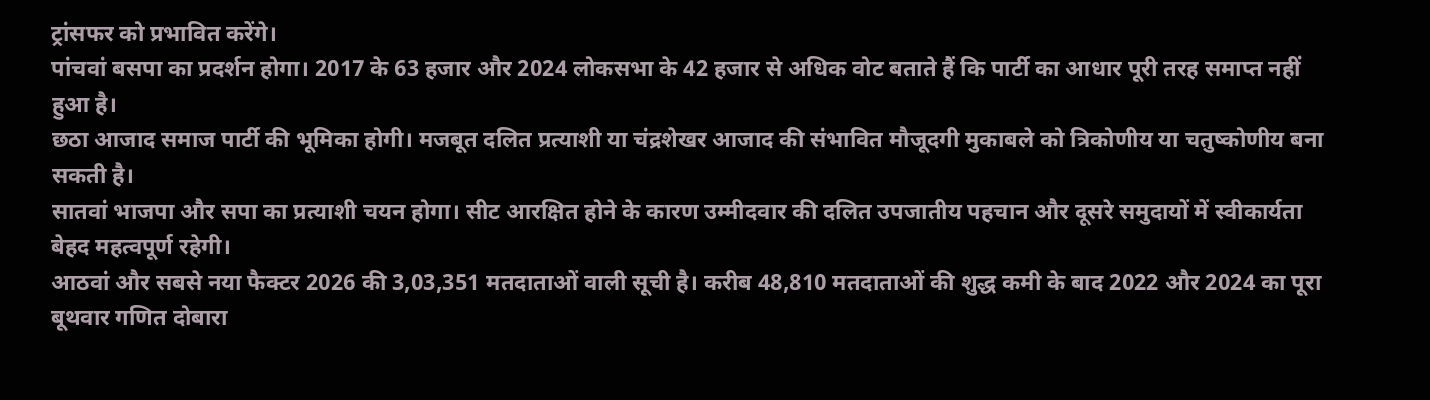ट्रांसफर को प्रभावित करेंगे।
पांचवां बसपा का प्रदर्शन होगा। 2017 के 63 हजार और 2024 लोकसभा के 42 हजार से अधिक वोट बताते हैं कि पार्टी का आधार पूरी तरह समाप्त नहीं हुआ है।
छठा आजाद समाज पार्टी की भूमिका होगी। मजबूत दलित प्रत्याशी या चंद्रशेखर आजाद की संभावित मौजूदगी मुकाबले को त्रिकोणीय या चतुष्कोणीय बना सकती है।
सातवां भाजपा और सपा का प्रत्याशी चयन होगा। सीट आरक्षित होने के कारण उम्मीदवार की दलित उपजातीय पहचान और दूसरे समुदायों में स्वीकार्यता बेहद महत्वपूर्ण रहेगी।
आठवां और सबसे नया फैक्टर 2026 की 3,03,351 मतदाताओं वाली सूची है। करीब 48,810 मतदाताओं की शुद्ध कमी के बाद 2022 और 2024 का पूरा बूथवार गणित दोबारा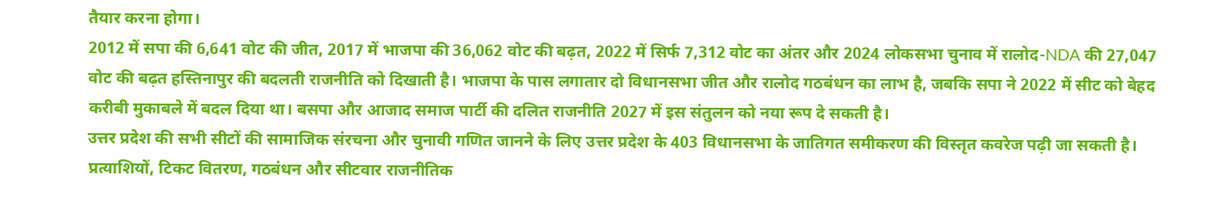तैयार करना होगा।
2012 में सपा की 6,641 वोट की जीत, 2017 में भाजपा की 36,062 वोट की बढ़त, 2022 में सिर्फ 7,312 वोट का अंतर और 2024 लोकसभा चुनाव में रालोद-NDA की 27,047 वोट की बढ़त हस्तिनापुर की बदलती राजनीति को दिखाती है। भाजपा के पास लगातार दो विधानसभा जीत और रालोद गठबंधन का लाभ है, जबकि सपा ने 2022 में सीट को बेहद करीबी मुकाबले में बदल दिया था। बसपा और आजाद समाज पार्टी की दलित राजनीति 2027 में इस संतुलन को नया रूप दे सकती है।
उत्तर प्रदेश की सभी सीटों की सामाजिक संरचना और चुनावी गणित जानने के लिए उत्तर प्रदेश के 403 विधानसभा के जातिगत समीकरण की विस्तृत कवरेज पढ़ी जा सकती है।
प्रत्याशियों, टिकट वितरण, गठबंधन और सीटवार राजनीतिक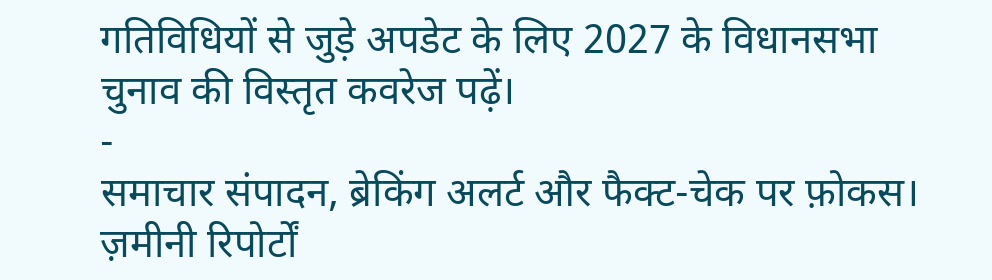गतिविधियों से जुड़े अपडेट के लिए 2027 के विधानसभा चुनाव की विस्तृत कवरेज पढ़ें।
-
समाचार संपादन, ब्रेकिंग अलर्ट और फैक्ट-चेक पर फ़ोकस। ज़मीनी रिपोर्टों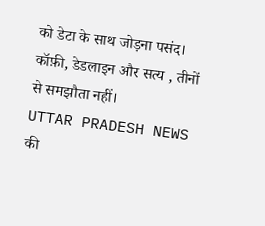को डेटा के साथ जोड़ना पसंद। कॉफ़ी, डेडलाइन और सत्य , तीनों से समझौता नहीं।
UTTAR PRADESH NEWS की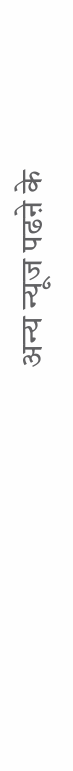अन्य न्यूज पढऩे के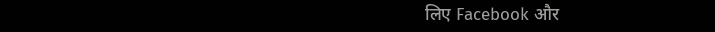लिए Facebook और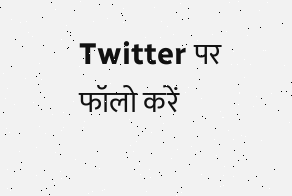Twitter पर फॉलो करें